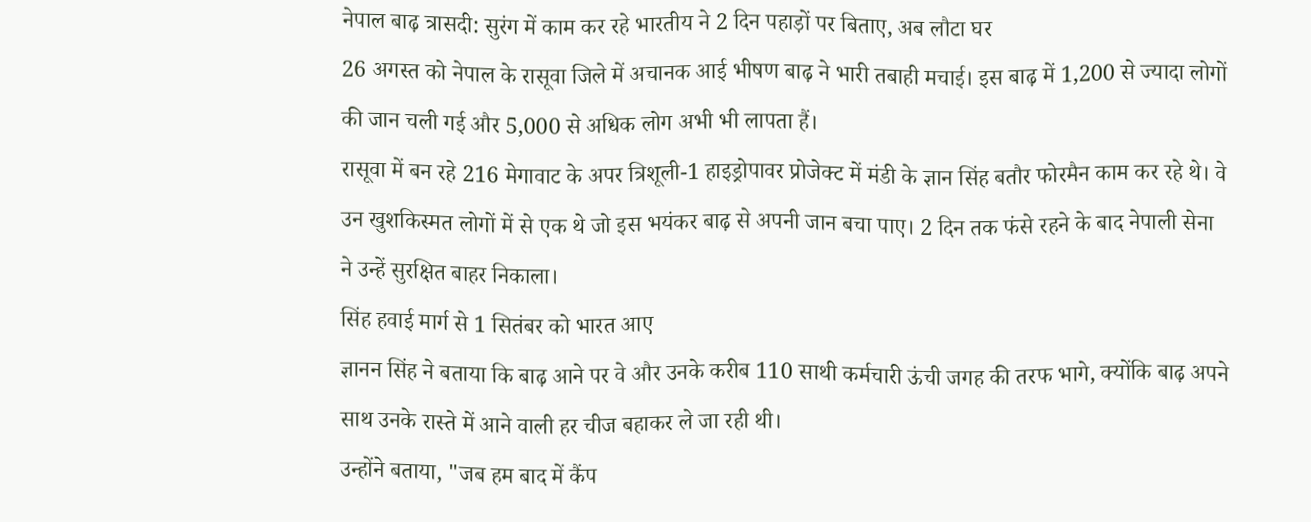नेपाल बाढ़ त्रासदी: सुरंग में काम कर रहे भारतीय ने 2 दिन पहाड़ों पर बिताए, अब लौटा घर
26 अगस्त को नेपाल के रासूवा जिले में अचानक आई भीषण बाढ़ ने भारी तबाही मचाई। इस बाढ़ में 1,200 से ज्यादा लोगों की जान चली गई और 5,000 से अधिक लोग अभी भी लापता हैं।
रासूवा में बन रहे 216 मेगावाट के अपर त्रिशूली-1 हाइड्रोपावर प्रोजेक्ट में मंडी के ज्ञान सिंह बतौर फोरमैन काम कर रहे थे। वे उन खुशकिस्मत लोगों में से एक थे जो इस भयंकर बाढ़ से अपनी जान बचा पाए। 2 दिन तक फंसे रहने के बाद नेपाली सेना ने उन्हें सुरक्षित बाहर निकाला।
सिंह हवाई मार्ग से 1 सितंबर को भारत आए
ज्ञानन सिंह ने बताया कि बाढ़ आने पर वे और उनके करीब 110 साथी कर्मचारी ऊंची जगह की तरफ भागे, क्योंकि बाढ़ अपने साथ उनके रास्ते में आने वाली हर चीज बहाकर ले जा रही थी।
उन्होंने बताया, "जब हम बाद में कैंप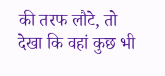की तरफ लौटे, तो देखा कि वहां कुछ भी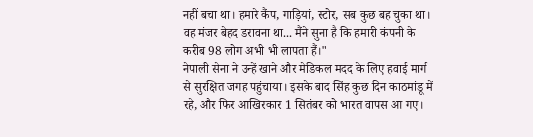नहीं बचा था। हमारे कैंप, गाड़ियां, स्टोर, सब कुछ बह चुका था। वह मंजर बेहद डरावना था... मैंने सुना है कि हमारी कंपनी के करीब 98 लोग अभी भी लापता हैं।"
नेपाली सेना ने उन्हें खाने और मेडिकल मदद के लिए हवाई मार्ग से सुरक्षित जगह पहुंचाया। इसके बाद सिंह कुछ दिन काठमांडू में रहे, और फिर आखिरकार 1 सितंबर को भारत वापस आ गए।